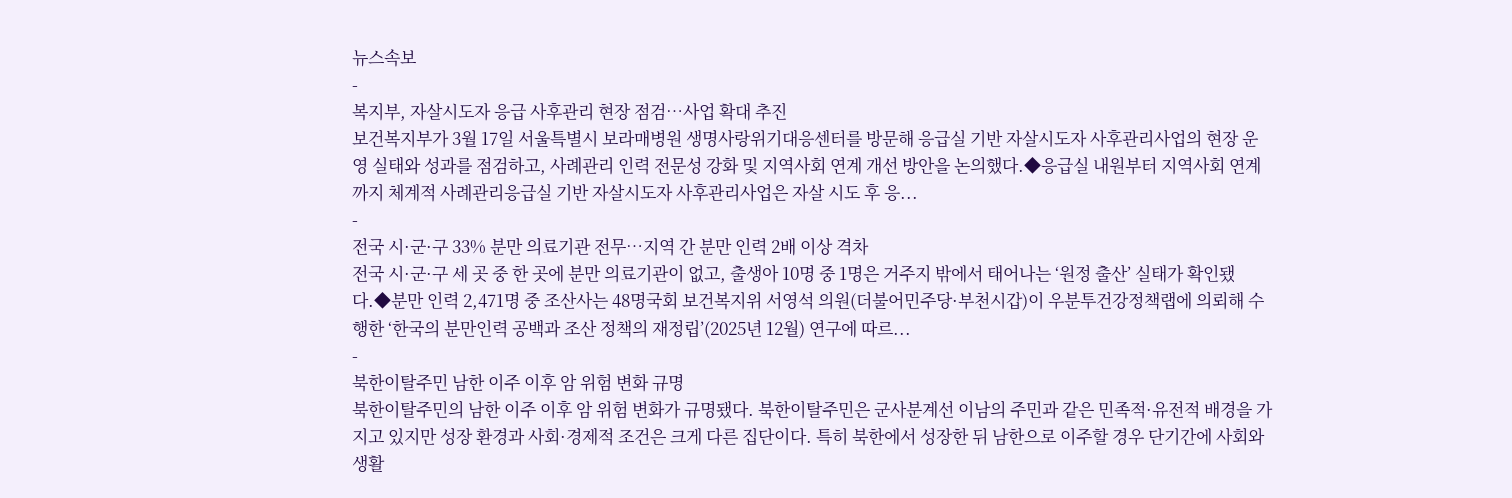뉴스속보
-
복지부, 자살시도자 응급 사후관리 현장 점검…사업 확대 추진
보건복지부가 3월 17일 서울특별시 보라매병원 생명사랑위기대응센터를 방문해 응급실 기반 자살시도자 사후관리사업의 현장 운영 실태와 성과를 점검하고, 사례관리 인력 전문성 강화 및 지역사회 연계 개선 방안을 논의했다.◆응급실 내원부터 지역사회 연계까지 체계적 사례관리응급실 기반 자살시도자 사후관리사업은 자살 시도 후 응...
-
전국 시·군·구 33% 분만 의료기관 전무…지역 간 분만 인력 2배 이상 격차
전국 시·군·구 세 곳 중 한 곳에 분만 의료기관이 없고, 출생아 10명 중 1명은 거주지 밖에서 태어나는 ‘원정 출산’ 실태가 확인됐다.◆분만 인력 2,471명 중 조산사는 48명국회 보건복지위 서영석 의원(더불어민주당·부천시갑)이 우분투건강정책랩에 의뢰해 수행한 ‘한국의 분만인력 공백과 조산 정책의 재정립’(2025년 12월) 연구에 따르...
-
북한이탈주민 남한 이주 이후 암 위험 변화 규명
북한이탈주민의 남한 이주 이후 암 위험 변화가 규명됐다. 북한이탈주민은 군사분계선 이남의 주민과 같은 민족적·유전적 배경을 가지고 있지만 성장 환경과 사회·경제적 조건은 크게 다른 집단이다. 특히 북한에서 성장한 뒤 남한으로 이주할 경우 단기간에 사회와 생활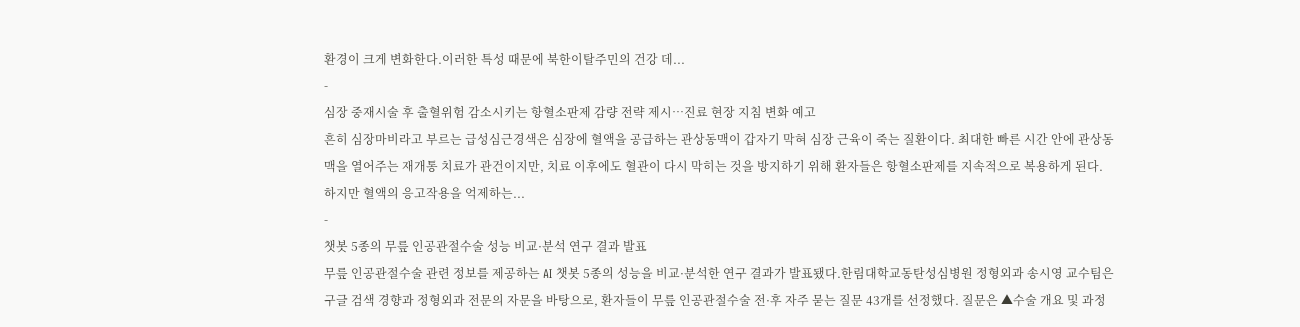환경이 크게 변화한다.이러한 특성 때문에 북한이탈주민의 건강 데...
-
심장 중재시술 후 출혈위험 감소시키는 항혈소판제 감량 전략 제시…진료 현장 지침 변화 예고
흔히 심장마비라고 부르는 급성심근경색은 심장에 혈액을 공급하는 관상동맥이 갑자기 막혀 심장 근육이 죽는 질환이다. 최대한 빠른 시간 안에 관상동맥을 열어주는 재개통 치료가 관건이지만, 치료 이후에도 혈관이 다시 막히는 것을 방지하기 위해 환자들은 항혈소판제를 지속적으로 복용하게 된다. 하지만 혈액의 응고작용을 억제하는...
-
챗봇 5종의 무릎 인공관절수술 성능 비교·분석 연구 결과 발표
무릎 인공관절수술 관련 정보를 제공하는 AI 챗봇 5종의 성능을 비교·분석한 연구 결과가 발표됐다.한림대학교동탄성심병원 정형외과 송시영 교수팀은 구글 검색 경향과 정형외과 전문의 자문을 바탕으로, 환자들이 무릎 인공관절수술 전·후 자주 묻는 질문 43개를 선정했다. 질문은 ▲수술 개요 및 과정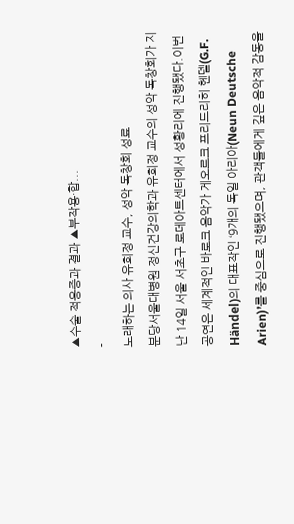▲수술 적응증과 결과 ▲부작용·합...
-
노래하는 의사 유희정 교수, 성악 독창회 성료
분당서울대병원 정신건강의학과 유희정 교수의 성악 독창회가 지난 14일 서울 서초구 로데아트센터에서 성황리에 진행됐다.이번 공연은 세계적인 바로크 음악가 게오르크 프리드리히 헨델(G.F. Händel)의 대표작인 ‘9개의 독일 아리아(Neun Deutsche Arien)’를 중심으로 진행됐으며, 관객들에게 깊은 음악적 감동을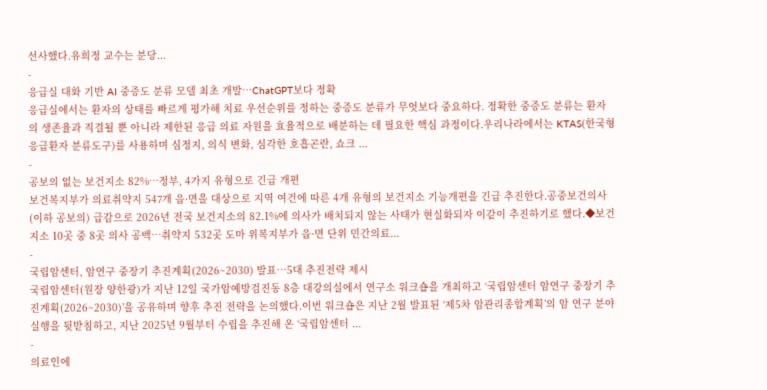선사했다.유희정 교수는 분당...
-
응급실 대화 기반 AI 중증도 분류 모델 최초 개발…ChatGPT보다 정확
응급실에서는 환자의 상태를 빠르게 평가해 치료 우선순위를 정하는 중증도 분류가 무엇보다 중요하다. 정확한 중증도 분류는 환자의 생존율과 직결될 뿐 아니라 제한된 응급 의료 자원을 효율적으로 배분하는 데 필요한 핵심 과정이다.우리나라에서는 KTAS(한국형 응급환자 분류도구)를 사용하며 심정지, 의식 변화, 심각한 호흡곤란, 쇼크 ...
-
공보의 없는 보건지소 82%…정부, 4가지 유형으로 긴급 개편
보건복지부가 의료취약지 547개 읍·면을 대상으로 지역 여건에 따른 4개 유형의 보건지소 기능개편을 긴급 추진한다.공중보건의사(이하 공보의) 급감으로 2026년 전국 보건지소의 82.1%에 의사가 배치되지 않는 사태가 현실화되자 이같이 추진하기로 했다.◆보건지소 10곳 중 8곳 의사 공백…취약지 532곳 도마 위복지부가 읍·면 단위 민간의료...
-
국립암센터, 암연구 중장기 추진계획(2026~2030) 발표…5대 추진전략 제시
국립암센터(원장 양한광)가 지난 12일 국가암예방검진동 8층 대강의실에서 연구소 워크숍을 개최하고 ‘국립암센터 암연구 중장기 추진계획(2026~2030)’을 공유하며 향후 추진 전략을 논의했다.이번 워크숍은 지난 2월 발표된 ‘제5차 암관리종합계획’의 암 연구 분야 실행을 뒷받침하고, 지난 2025년 9월부터 수립을 추진해 온 ‘국립암센터 ...
-
의료인에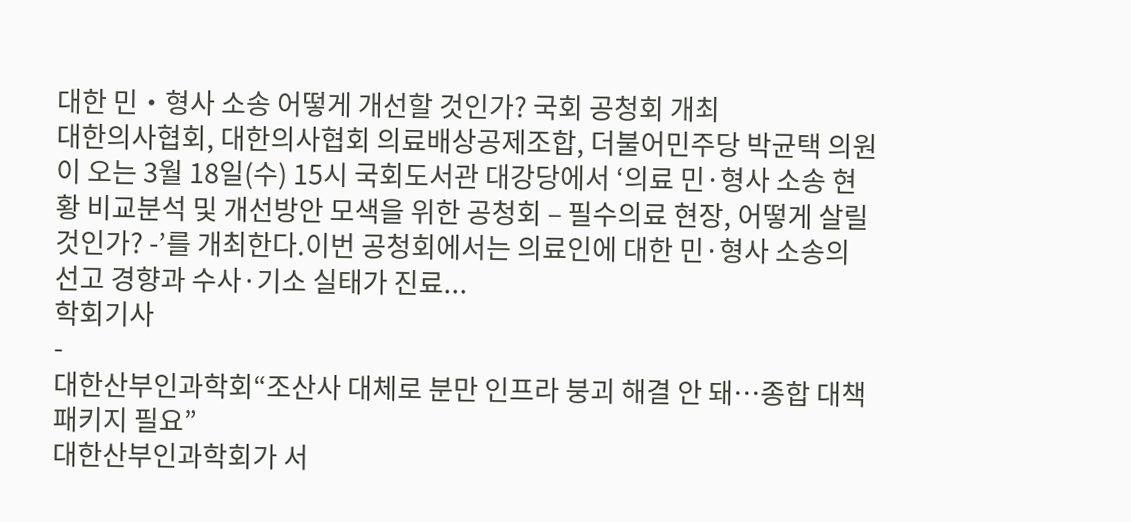대한 민・형사 소송 어떻게 개선할 것인가? 국회 공청회 개최
대한의사협회, 대한의사협회 의료배상공제조합, 더불어민주당 박균택 의원이 오는 3월 18일(수) 15시 국회도서관 대강당에서 ‘의료 민·형사 소송 현황 비교분석 및 개선방안 모색을 위한 공청회 – 필수의료 현장, 어떻게 살릴 것인가? -’를 개최한다.이번 공청회에서는 의료인에 대한 민·형사 소송의 선고 경향과 수사·기소 실태가 진료...
학회기사
-
대한산부인과학회“조산사 대체로 분만 인프라 붕괴 해결 안 돼…종합 대책 패키지 필요”
대한산부인과학회가 서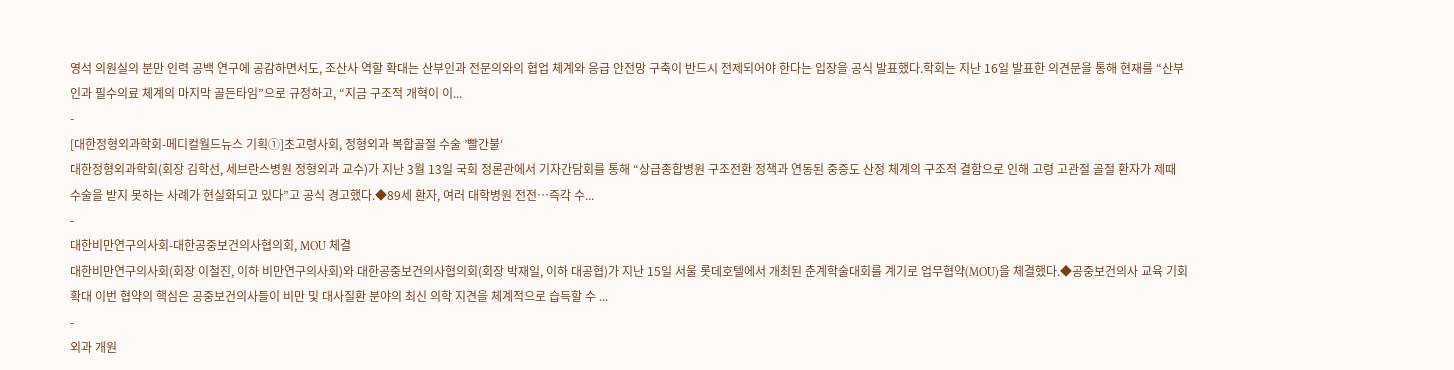영석 의원실의 분만 인력 공백 연구에 공감하면서도, 조산사 역할 확대는 산부인과 전문의와의 협업 체계와 응급 안전망 구축이 반드시 전제되어야 한다는 입장을 공식 발표했다.학회는 지난 16일 발표한 의견문을 통해 현재를 “산부인과 필수의료 체계의 마지막 골든타임”으로 규정하고, “지금 구조적 개혁이 이...
-
[대한정형외과학회-메디컬월드뉴스 기획①]초고령사회, 정형외과 복합골절 수술 ’빨간불‘
대한정형외과학회(회장 김학선, 세브란스병원 정형외과 교수)가 지난 3월 13일 국회 정론관에서 기자간담회를 통해 “상급종합병원 구조전환 정책과 연동된 중증도 산정 체계의 구조적 결함으로 인해 고령 고관절 골절 환자가 제때 수술을 받지 못하는 사례가 현실화되고 있다”고 공식 경고했다.◆89세 환자, 여러 대학병원 전전…즉각 수...
-
대한비만연구의사회-대한공중보건의사협의회, MOU 체결
대한비만연구의사회(회장 이철진, 이하 비만연구의사회)와 대한공중보건의사협의회(회장 박재일, 이하 대공협)가 지난 15일 서울 롯데호텔에서 개최된 춘계학술대회를 계기로 업무협약(MOU)을 체결했다.◆공중보건의사 교육 기회 확대 이번 협약의 핵심은 공중보건의사들이 비만 및 대사질환 분야의 최신 의학 지견을 체계적으로 습득할 수 ...
-
외과 개원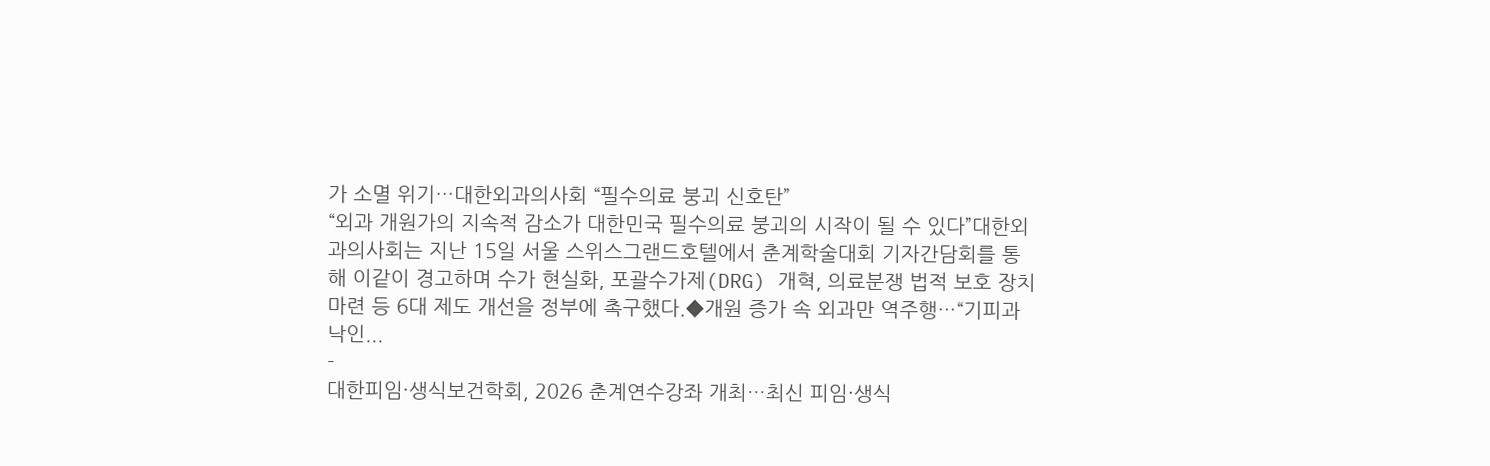가 소멸 위기…대한외과의사회 “필수의료 붕괴 신호탄”
“외과 개원가의 지속적 감소가 대한민국 필수의료 붕괴의 시작이 될 수 있다”대한외과의사회는 지난 15일 서울 스위스그랜드호텔에서 춘계학술대회 기자간담회를 통해 이같이 경고하며 수가 현실화, 포괄수가제(DRG) 개혁, 의료분쟁 법적 보호 장치 마련 등 6대 제도 개선을 정부에 촉구했다.◆개원 증가 속 외과만 역주행…“기피과 낙인...
-
대한피임·생식보건학회, 2026 춘계연수강좌 개최…최신 피임·생식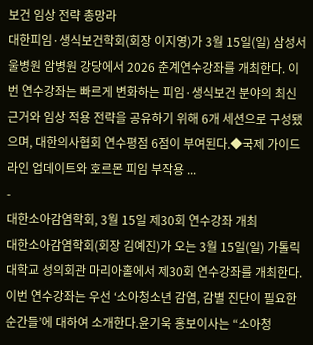보건 임상 전략 총망라
대한피임·생식보건학회(회장 이지영)가 3월 15일(일) 삼성서울병원 암병원 강당에서 2026 춘계연수강좌를 개최한다. 이번 연수강좌는 빠르게 변화하는 피임·생식보건 분야의 최신 근거와 임상 적용 전략을 공유하기 위해 6개 세션으로 구성됐으며, 대한의사협회 연수평점 6점이 부여된다.◆국제 가이드라인 업데이트와 호르몬 피임 부작용 ...
-
대한소아감염학회, 3월 15일 제30회 연수강좌 개최
대한소아감염학회(회장 김예진)가 오는 3월 15일(일) 가톨릭대학교 성의회관 마리아홀에서 제30회 연수강좌를 개최한다.이번 연수강좌는 우선 ‘소아청소년 감염, 감별 진단이 필요한 순간들’에 대하여 소개한다.윤기욱 홍보이사는 “소아청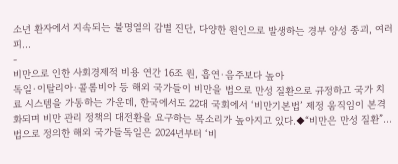소년 환자에서 지속되는 불명열의 감별 진단, 다양한 원인으로 발생하는 경부 양성 종괴, 여러 피...
-
비만으로 인한 사회경제적 비용 연간 16조 원, 흡연·음주보다 높아
독일·이탈리아·콜롬비아 등 해외 국가들이 비만을 법으로 만성 질환으로 규정하고 국가 치료 시스템을 가동하는 가운데, 한국에서도 22대 국회에서 ‘비만기본법’ 제정 움직임이 본격화되며 비만 관리 정책의 대전환을 요구하는 목소리가 높아지고 있다.◆“비만은 만성 질환”…법으로 정의한 해외 국가들독일은 2024년부터 ‘비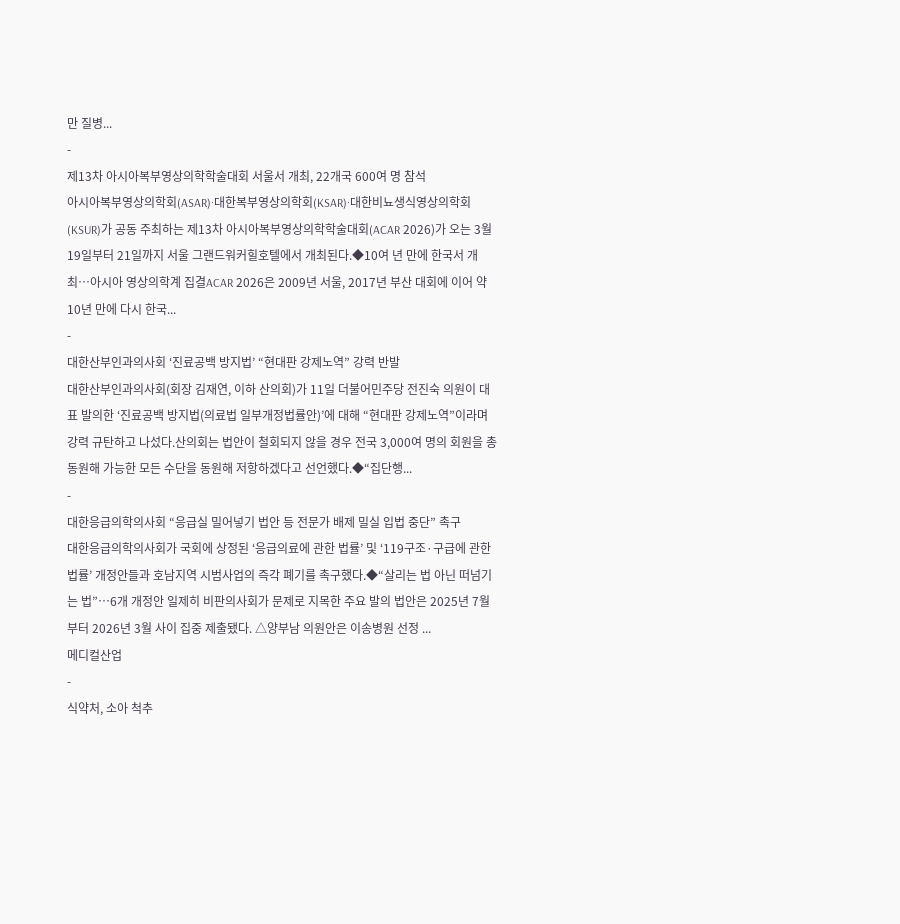만 질병...
-
제13차 아시아복부영상의학학술대회 서울서 개최, 22개국 600여 명 참석
아시아복부영상의학회(ASAR)·대한복부영상의학회(KSAR)·대한비뇨생식영상의학회(KSUR)가 공동 주최하는 제13차 아시아복부영상의학학술대회(ACAR 2026)가 오는 3월 19일부터 21일까지 서울 그랜드워커힐호텔에서 개최된다.◆10여 년 만에 한국서 개최…아시아 영상의학계 집결ACAR 2026은 2009년 서울, 2017년 부산 대회에 이어 약 10년 만에 다시 한국...
-
대한산부인과의사회 ‘진료공백 방지법’ “현대판 강제노역” 강력 반발
대한산부인과의사회(회장 김재연, 이하 산의회)가 11일 더불어민주당 전진숙 의원이 대표 발의한 ‘진료공백 방지법(의료법 일부개정법률안)’에 대해 “현대판 강제노역”이라며 강력 규탄하고 나섰다.산의회는 법안이 철회되지 않을 경우 전국 3,000여 명의 회원을 총동원해 가능한 모든 수단을 동원해 저항하겠다고 선언했다.◆“집단행...
-
대한응급의학의사회 “응급실 밀어넣기 법안 등 전문가 배제 밀실 입법 중단” 촉구
대한응급의학의사회가 국회에 상정된 ‘응급의료에 관한 법률’ 및 ‘119구조·구급에 관한 법률’ 개정안들과 호남지역 시범사업의 즉각 폐기를 촉구했다.◆“살리는 법 아닌 떠넘기는 법”…6개 개정안 일제히 비판의사회가 문제로 지목한 주요 발의 법안은 2025년 7월부터 2026년 3월 사이 집중 제출됐다. △양부남 의원안은 이송병원 선정 ...
메디컬산업
-
식약처, 소아 척추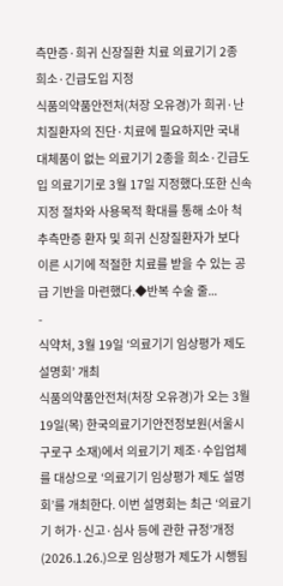측만증·희귀 신장질환 치료 의료기기 2종 희소·긴급도입 지정
식품의약품안전처(처장 오유경)가 희귀·난치질환자의 진단·치료에 필요하지만 국내 대체품이 없는 의료기기 2종을 희소·긴급도입 의료기기로 3월 17일 지정했다.또한 신속 지정 절차와 사용목적 확대를 통해 소아 척추측만증 환자 및 희귀 신장질환자가 보다 이른 시기에 적절한 치료를 받을 수 있는 공급 기반을 마련했다.◆반복 수술 줄...
-
식약처, 3월 19일 ‘의료기기 임상평가 제도 설명회’ 개최
식품의약품안전처(처장 오유경)가 오는 3월 19일(목) 한국의료기기안전정보원(서울시 구로구 소재)에서 의료기기 제조·수입업체를 대상으로 ‘의료기기 임상평가 제도 설명회’를 개최한다. 이번 설명회는 최근 ‘의료기기 허가·신고·심사 등에 관한 규정’개정(2026.1.26.)으로 임상평가 제도가 시행됨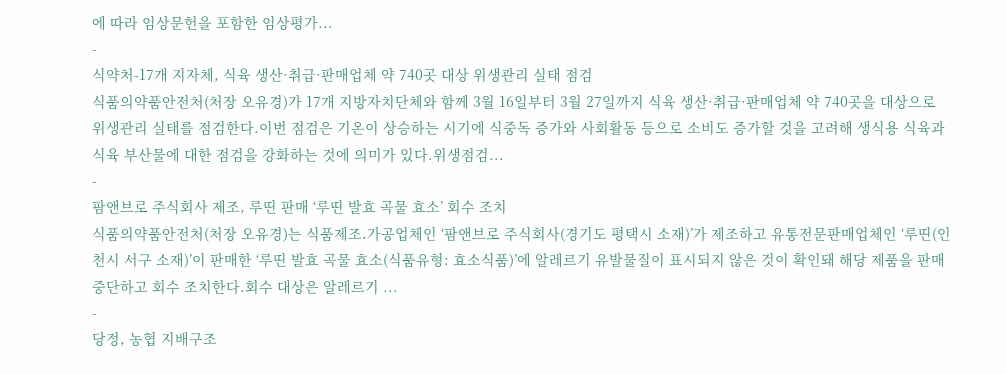에 따라 임상문헌을 포함한 임상평가...
-
식약처-17개 지자체, 식육 생산·취급·판매업체 약 740곳 대상 위생관리 실태 점검
식품의약품안전처(처장 오유경)가 17개 지방자치단체와 함께 3월 16일부터 3월 27일까지 식육 생산·취급·판매업체 약 740곳을 대상으로 위생관리 실태를 점검한다.이번 점검은 기온이 상승하는 시기에 식중독 증가와 사회활동 등으로 소비도 증가할 것을 고려해 생식용 식육과 식육 부산물에 대한 점검을 강화하는 것에 의미가 있다.위생점검...
-
팜앤브로 주식회사 제조, 루띤 판매 ‘루띤 발효 곡물 효소’ 회수 조치
식품의약품안전처(처장 오유경)는 식품제조․가공업체인 ‘팜앤브로 주식회사(경기도 평택시 소재)’가 제조하고 유통전문판매업체인 ‘루띤(인천시 서구 소재)’이 판매한 ‘루띤 발효 곡물 효소(식품유형: 효소식품)’에 알레르기 유발물질이 표시되지 않은 것이 확인돼 해당 제품을 판매 중단하고 회수 조치한다.회수 대상은 알레르기 ...
-
당정, 농협 지배구조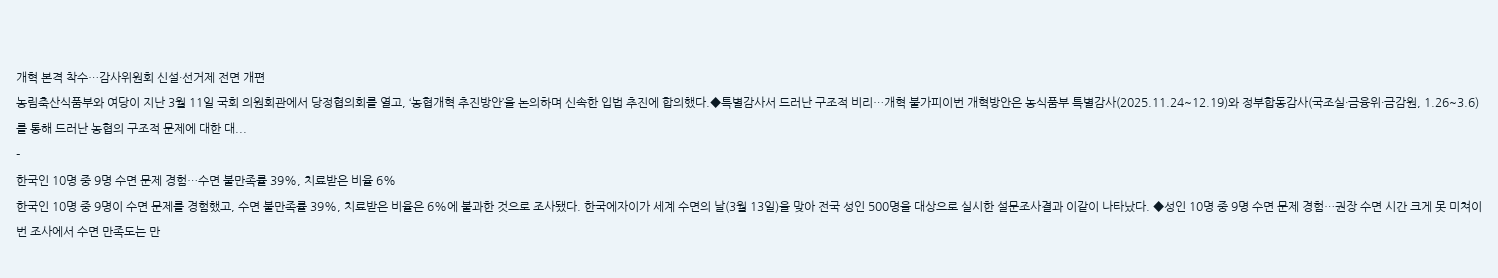개혁 본격 착수…감사위원회 신설·선거제 전면 개편
농림축산식품부와 여당이 지난 3월 11일 국회 의원회관에서 당정협의회를 열고, ‘농협개혁 추진방안’을 논의하며 신속한 입법 추진에 합의했다.◆특별감사서 드러난 구조적 비리…개혁 불가피이번 개혁방안은 농식품부 특별감사(2025.11.24~12.19)와 정부합동감사(국조실·금융위·금감원, 1.26~3.6)를 통해 드러난 농협의 구조적 문제에 대한 대...
-
한국인 10명 중 9명 수면 문제 경험…수면 불만족률 39%, 치료받은 비율 6%
한국인 10명 중 9명이 수면 문제를 경험했고, 수면 불만족률 39%, 치료받은 비율은 6%에 불과한 것으로 조사됐다. 한국에자이가 세계 수면의 날(3월 13일)을 맞아 전국 성인 500명을 대상으로 실시한 설문조사결과 이같이 나타났다. ◆성인 10명 중 9명 수면 문제 경험…권장 수면 시간 크게 못 미쳐이번 조사에서 수면 만족도는 만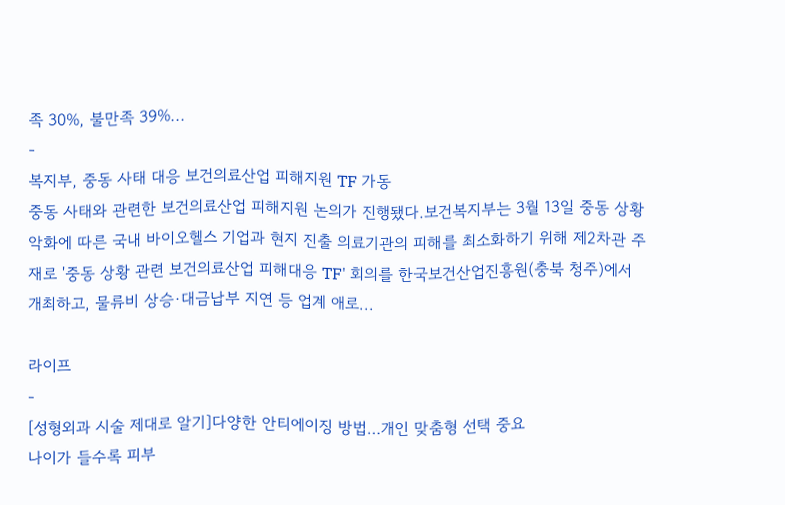족 30%, 불만족 39%...
-
복지부, 중동 사태 대응 보건의료산업 피해지원 TF 가동
중동 사태와 관련한 보건의료산업 피해지원 논의가 진행됐다.보건복지부는 3월 13일 중동 상황 악화에 따른 국내 바이오헬스 기업과 현지 진출 의료기관의 피해를 최소화하기 위해 제2차관 주재로 '중동 상황 관련 보건의료산업 피해대응 TF' 회의를 한국보건산업진흥원(충북 청주)에서 개최하고, 물류비 상승·대금납부 지연 등 업계 애로...

라이프
-
[성형외과 시술 제대로 알기]다양한 안티에이징 방법…개인 맞춤형 선택 중요
나이가 들수록 피부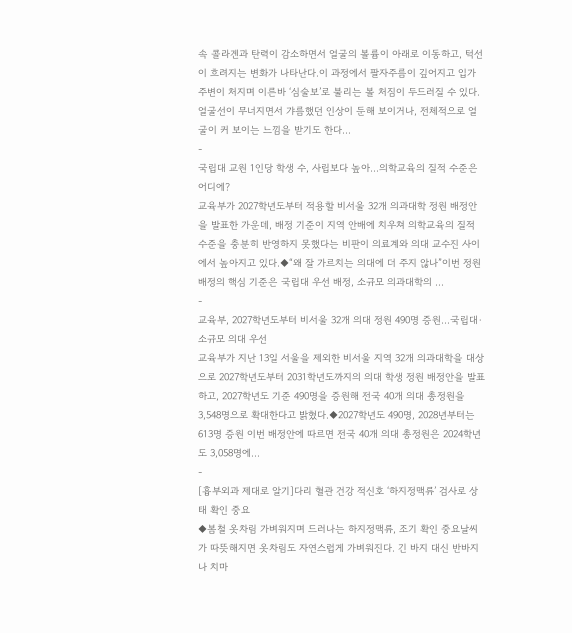속 콜라겐과 탄력이 감소하면서 얼굴의 볼륨이 아래로 이동하고, 턱선이 흐려지는 변화가 나타난다.이 과정에서 팔자주름이 깊어지고 입가 주변이 처지며 이른바 ‘심술보’로 불리는 볼 처짐이 두드러질 수 있다. 얼굴선이 무너지면서 갸름했던 인상이 둔해 보이거나, 전체적으로 얼굴이 커 보이는 느낌을 받기도 한다...
-
국립대 교원 1인당 학생 수, 사립보다 높아…의학교육의 질적 수준은 어디에?
교육부가 2027학년도부터 적용할 비서울 32개 의과대학 정원 배정안을 발표한 가운데, 배정 기준이 지역 안배에 치우쳐 의학교육의 질적 수준을 충분히 반영하지 못했다는 비판이 의료계와 의대 교수진 사이에서 높아지고 있다.◆“왜 잘 가르치는 의대에 더 주지 않나”이번 정원 배정의 핵심 기준은 국립대 우선 배정, 소규모 의과대학의 ...
-
교육부, 2027학년도부터 비서울 32개 의대 정원 490명 증원…국립대·소규모 의대 우선
교육부가 지난 13일 서울을 제외한 비서울 지역 32개 의과대학을 대상으로 2027학년도부터 2031학년도까지의 의대 학생 정원 배정안을 발표하고, 2027학년도 기준 490명을 증원해 전국 40개 의대 총정원을 3,548명으로 확대한다고 밝혔다.◆2027학년도 490명, 2028년부터는 613명 증원 이번 배정안에 따르면 전국 40개 의대 총정원은 2024학년도 3,058명에...
-
[흉부외과 제대로 알기]다리 혈관 건강 적신호 ‘하지정맥류’ 검사로 상태 확인 중요
◆봄철 옷차림 가벼워지며 드러나는 하지정맥류, 조기 확인 중요날씨가 따뜻해지면 옷차림도 자연스럽게 가벼워진다. 긴 바지 대신 반바지나 치마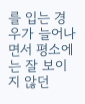를 입는 경우가 늘어나면서 평소에는 잘 보이지 않던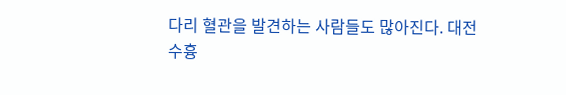다리 혈관을 발견하는 사람들도 많아진다. 대전 수흉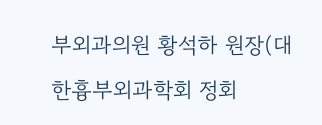부외과의원 황석하 원장(대한흉부외과학회 정회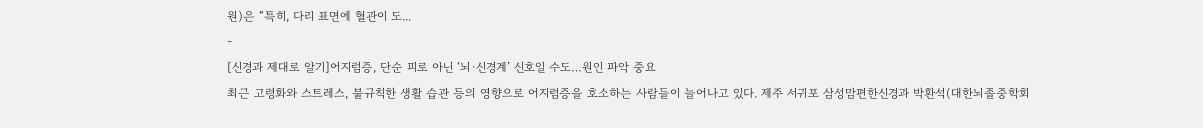원)은 “특히, 다리 표면에 혈관이 도...
-
[신경과 제대로 알기]어지럼증, 단순 피로 아닌 ‘뇌·신경계’ 신호일 수도…원인 파악 중요
최근 고령화와 스트레스, 불규칙한 생활 습관 등의 영향으로 어지럼증을 호소하는 사람들이 늘어나고 있다. 제주 서귀포 삼성맘편한신경과 박환석(대한뇌졸중학회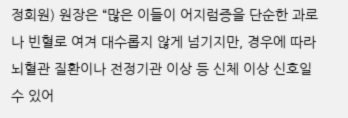정회원) 원장은 “많은 이들이 어지럼증을 단순한 과로나 빈혈로 여겨 대수롭지 않게 넘기지만, 경우에 따라 뇌혈관 질환이나 전정기관 이상 등 신체 이상 신호일 수 있어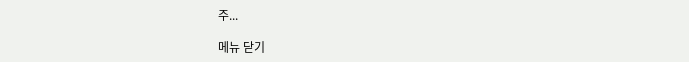주...

메뉴 닫기